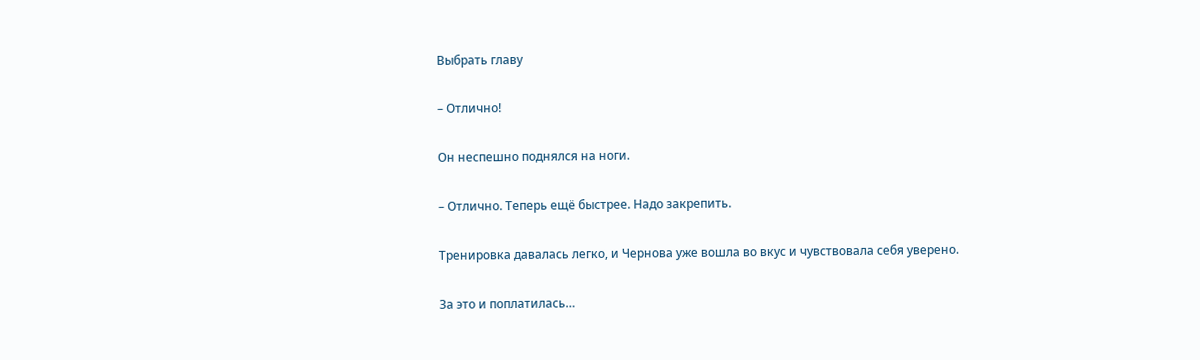Выбрать главу

– Отлично!

Он неспешно поднялся на ноги.

– Отлично. Теперь ещё быстрее. Надо закрепить.

Тренировка давалась легко, и Чернова уже вошла во вкус и чувствовала себя уверено.

За это и поплатилась…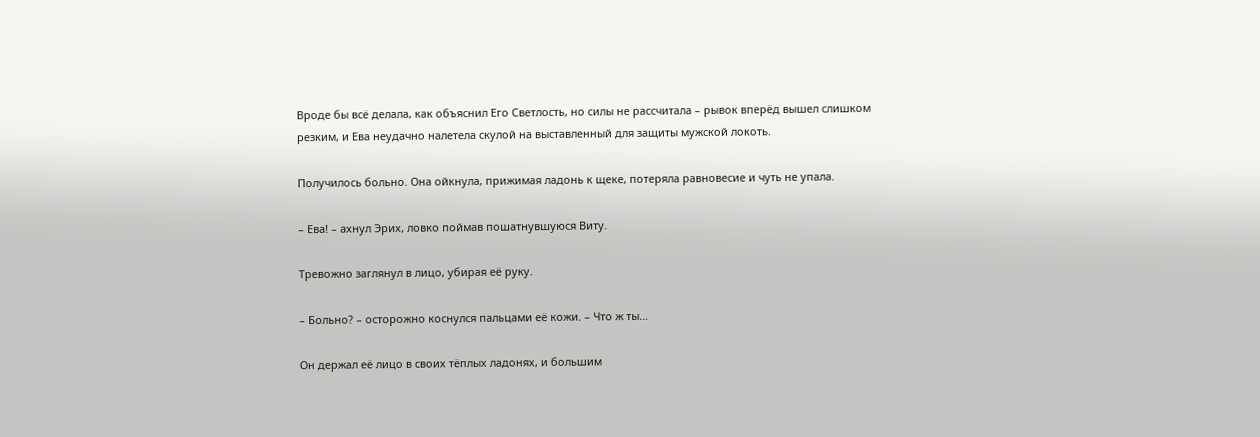Вроде бы всё делала, как объяснил Его Светлость, но силы не рассчитала – рывок вперёд вышел слишком резким, и Ева неудачно налетела скулой на выставленный для защиты мужской локоть.

Получилось больно. Она ойкнула, прижимая ладонь к щеке, потеряла равновесие и чуть не упала.

– Ева! – ахнул Эрих, ловко поймав пошатнувшуюся Виту.

Тревожно заглянул в лицо, убирая её руку.

– Больно? – осторожно коснулся пальцами её кожи. – Что ж ты…

Он держал её лицо в своих тёплых ладонях, и большим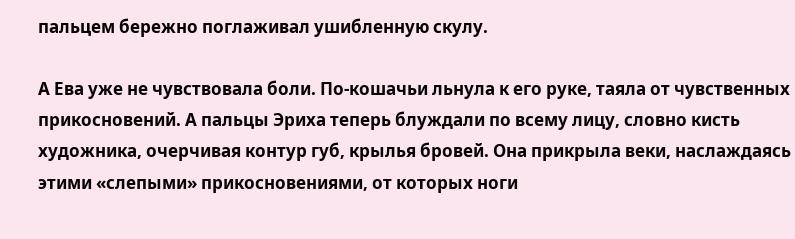пальцем бережно поглаживал ушибленную скулу.

А Ева уже не чувствовала боли. По-кошачьи льнула к его руке, таяла от чувственных прикосновений. А пальцы Эриха теперь блуждали по всему лицу, словно кисть художника, очерчивая контур губ, крылья бровей. Она прикрыла веки, наслаждаясь этими «слепыми» прикосновениями, от которых ноги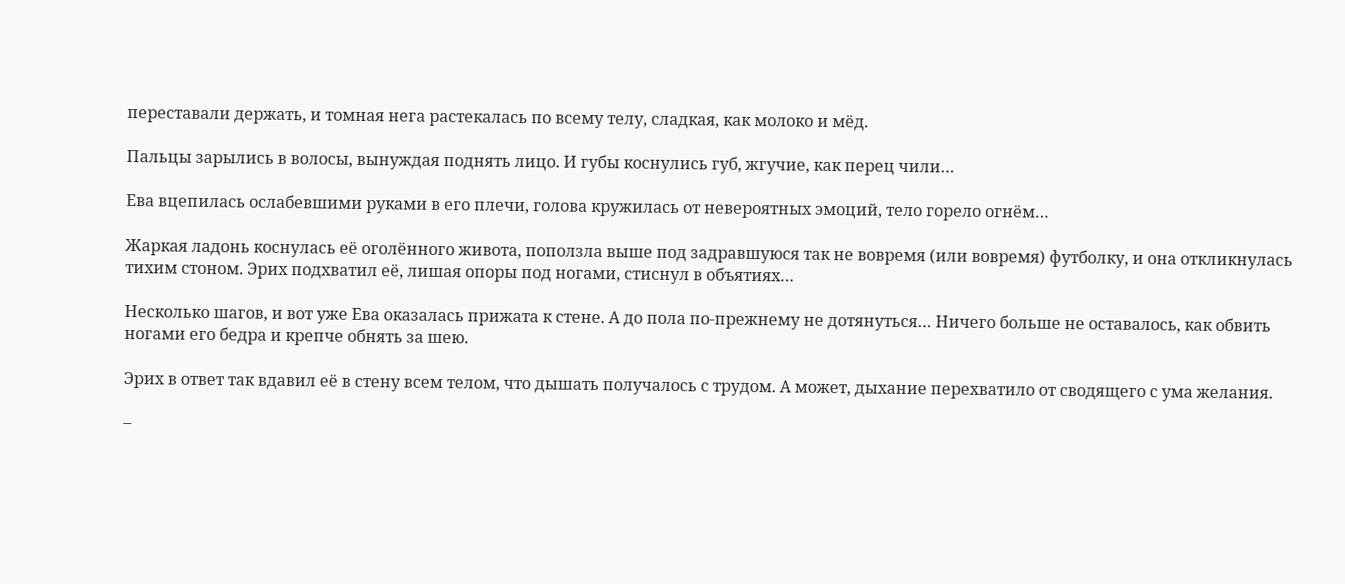переставали держать, и томная нега растекалась по всему телу, сладкая, как молоко и мёд.

Пальцы зарылись в волосы, вынуждая поднять лицо. И губы коснулись губ, жгучие, как перец чили…

Ева вцепилась ослабевшими руками в его плечи, голова кружилась от невероятных эмоций, тело горело огнём…

Жаркая ладонь коснулась её оголённого живота, поползла выше под задравшуюся так не вовремя (или вовремя) футболку, и она откликнулась тихим стоном. Эрих подхватил её, лишая опоры под ногами, стиснул в объятиях…

Несколько шагов, и вот уже Ева оказалась прижата к стене. А до пола по-прежнему не дотянуться… Ничего больше не оставалось, как обвить ногами его бедра и крепче обнять за шею.

Эрих в ответ так вдавил её в стену всем телом, что дышать получалось с трудом. А может, дыхание перехватило от сводящего с ума желания.

–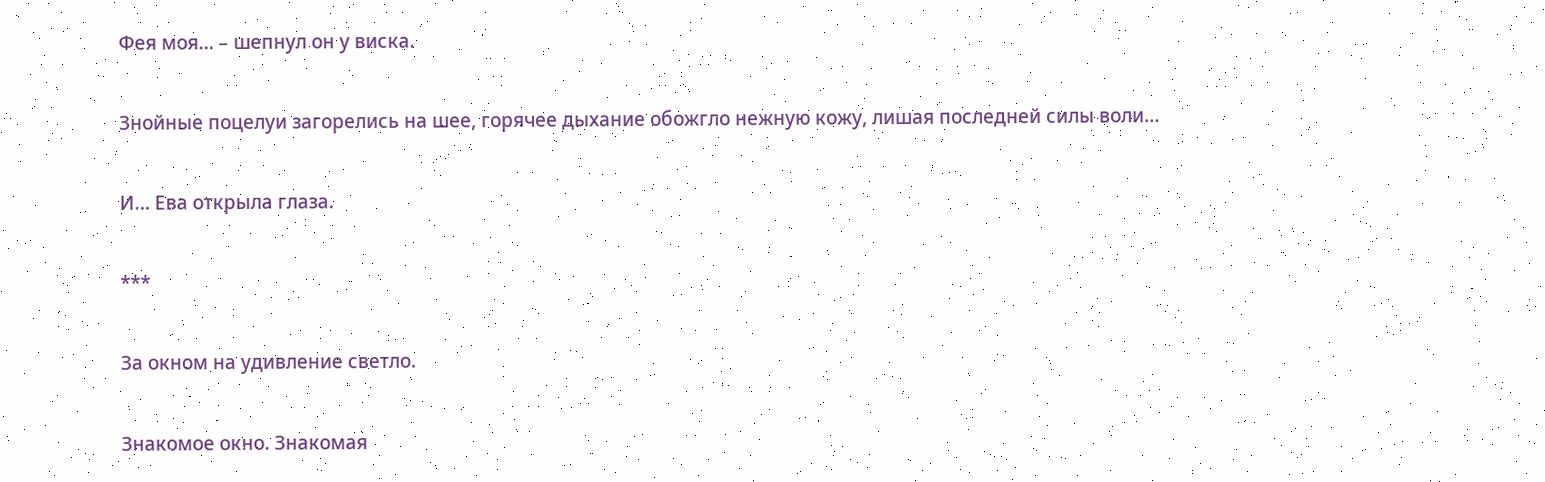Фея моя… – шепнул он у виска.

Знойные поцелуи загорелись на шее, горячее дыхание обожгло нежную кожу, лишая последней силы воли…

И… Ева открыла глаза.

***

За окном на удивление светло.

Знакомое окно. Знакомая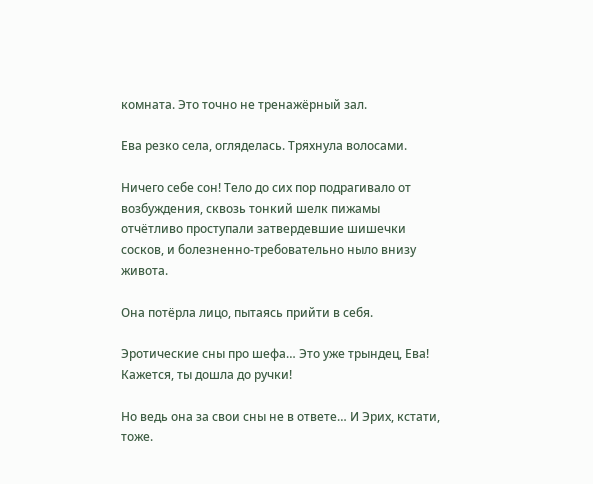комната. Это точно не тренажёрный зал.

Ева резко села, огляделась. Тряхнула волосами.

Ничего себе сон! Тело до сих пор подрагивало от возбуждения, сквозь тонкий шелк пижамы отчётливо проступали затвердевшие шишечки сосков, и болезненно-требовательно ныло внизу живота.

Она потёрла лицо, пытаясь прийти в себя.

Эротические сны про шефа… Это уже трындец, Ева! Кажется, ты дошла до ручки!

Но ведь она за свои сны не в ответе… И Эрих, кстати, тоже.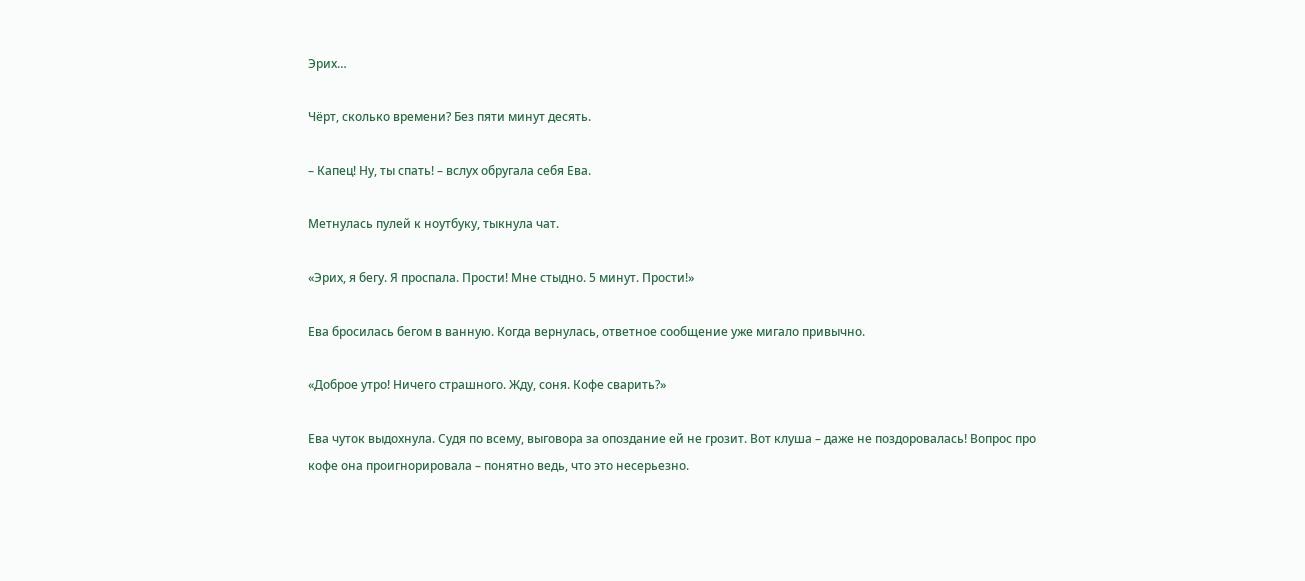Эрих…

Чёрт, сколько времени? Без пяти минут десять.

– Капец! Ну, ты спать! – вслух обругала себя Ева.

Метнулась пулей к ноутбуку, тыкнула чат.

«Эрих, я бегу. Я проспала. Прости! Мне стыдно. 5 минут. Прости!»

Ева бросилась бегом в ванную. Когда вернулась, ответное сообщение уже мигало привычно.

«Доброе утро! Ничего страшного. Жду, соня. Кофе сварить?»

Ева чуток выдохнула. Судя по всему, выговора за опоздание ей не грозит. Вот клуша – даже не поздоровалась! Вопрос про кофе она проигнорировала – понятно ведь, что это несерьезно.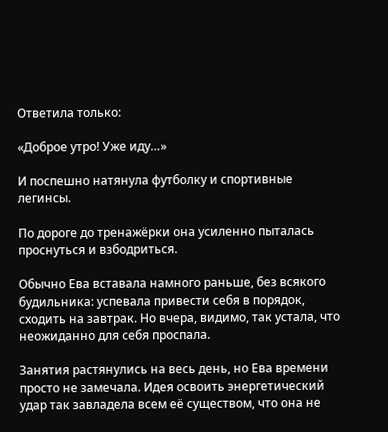Ответила только:

«Доброе утро! Уже иду…»

И поспешно натянула футболку и спортивные легинсы.

По дороге до тренажёрки она усиленно пыталась проснуться и взбодриться.

Обычно Ева вставала намного раньше, без всякого будильника: успевала привести себя в порядок, сходить на завтрак. Но вчера, видимо, так устала, что неожиданно для себя проспала.

Занятия растянулись на весь день, но Ева времени просто не замечала. Идея освоить энергетический удар так завладела всем её существом, что она не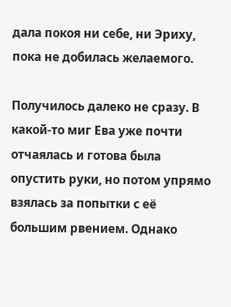дала покоя ни себе, ни Эриху, пока не добилась желаемого.

Получилось далеко не сразу. В какой-то миг Ева уже почти отчаялась и готова была опустить руки, но потом упрямо взялась за попытки с её большим рвением. Однако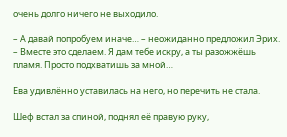очень долго ничего не выходило.

– А давай попробуем иначе… – неожиданно предложил Эрих. – Вместе это сделаем. Я дам тебе искру, а ты разожжёшь пламя. Просто подхватишь за мной…

Ева удивлённо уставилась на него, но перечить не стала.

Шеф встал за спиной, поднял её правую руку,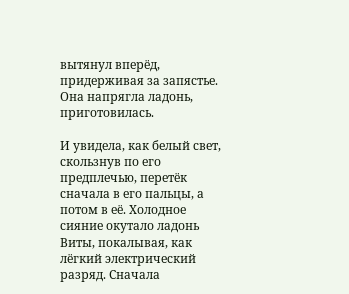вытянул вперёд, придерживая за запястье. Она напрягла ладонь, приготовилась.

И увидела, как белый свет, скользнув по его предплечью, перетёк сначала в его пальцы, а потом в её. Холодное сияние окутало ладонь Виты, покалывая, как лёгкий электрический разряд. Сначала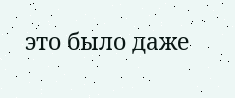это было даже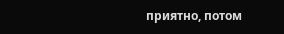приятно, потом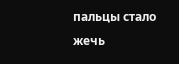пальцы стало жечь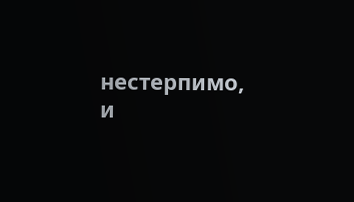нестерпимо, и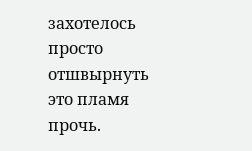захотелось просто отшвырнуть это пламя прочь.